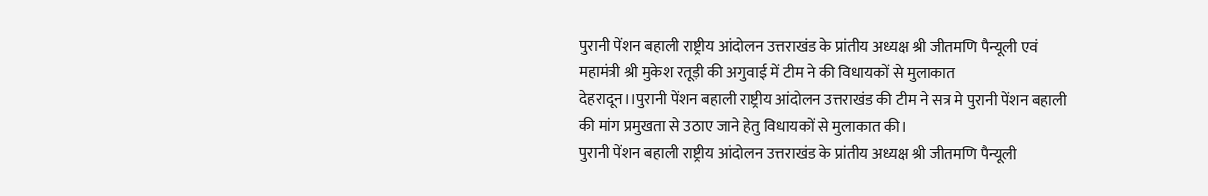पुरानी पेंशन बहाली राष्ट्रीय आंदोलन उत्तराखंड के प्रांतीय अध्यक्ष श्री जीतमणि पैन्यूली एवं महामंत्री श्री मुकेश रतूड़ी की अगुवाई में टीम ने की विधायकों से मुलाकात
देहरादून।।पुरानी पेंशन बहाली राष्ट्रीय आंदोलन उत्तराखंड की टीम ने सत्र मे पुरानी पेंशन बहाली की मांग प्रमुखता से उठाए जाने हेतु विधायकों से मुलाकात की।
पुरानी पेंशन बहाली राष्ट्रीय आंदोलन उत्तराखंड के प्रांतीय अध्यक्ष श्री जीतमणि पैन्यूली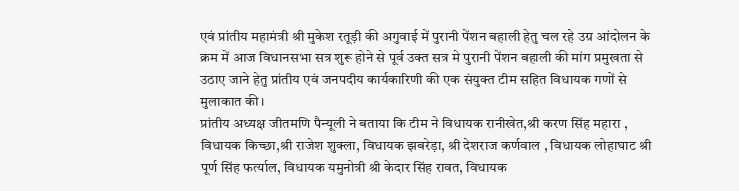एवं प्रांतीय महामंत्री श्री मुकेश रतूड़ी की अगुवाई में पुरानी पेंशन बहाली हेतु चल रहे उग्र आंदोलन के क्रम में आज विधानसभा सत्र शुरू होने से पूर्व उक्त सत्र मे पुरानी पेंशन बहाली की मांग प्रमुखता से उठाए जाने हेतु प्रांतीय एवं जनपदीय कार्यकारिणी की एक संयुक्त टीम सहित विधायक गणों से मुलाकात की।
प्रांतीय अध्यक्ष जीतमणि पैन्यूली ने बताया कि टीम ने विधायक रानीखेत,श्री करण सिंह महारा , विधायक किच्छा,श्री राजेश शुक्ला, विधायक झबरेड़ा, श्री देशराज कर्णवाल , विधायक लोहाघाट श्री पूर्ण सिंह फर्त्याल, विधायक यमुनोत्री श्री केदार सिंह रावत, विधायक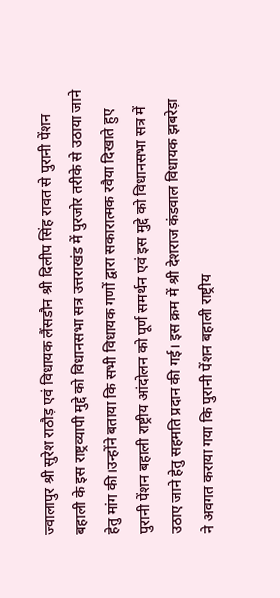ज्वालापुर श्री सुरेश राठौड़ एवं विधायक लैंसडौन श्री दिलीप सिंह रावत से पुरानी पेंशन बहाली के इस राष्ट्रव्यापी मुद्दे को विधानसभा सत्र उत्तराखंड में पुरजोर तरीके से उठाया जाने हेतु मांग की।उन्होंने बताया कि सभी विधायक गणों द्वारा सकारात्मक रवैया दिखाते हुए पुरानी पेंशन बहाली राष्ट्रीय आंदोलन को पूर्ण समर्थन एवं इस मुद्दे को विधानसभा सत्र में उठाए जाने हेतु सहमति प्रदान की गई। इस क्रम में श्री देशराज कंडवाल विधायक झबरेड़ा ने अवगत कराया गया कि पुरानी पेंशन बहाली राष्ट्रीय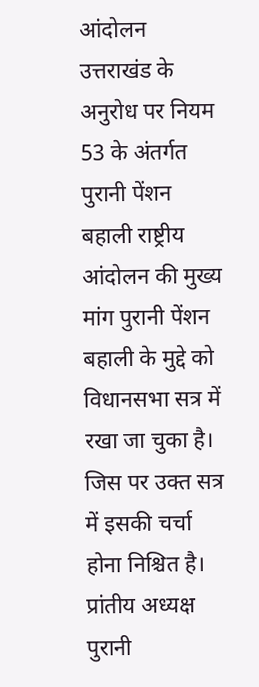आंदोलन उत्तराखंड के अनुरोध पर नियम 53 के अंतर्गत पुरानी पेंशन बहाली राष्ट्रीय आंदोलन की मुख्य मांग पुरानी पेंशन बहाली के मुद्दे को विधानसभा सत्र में रखा जा चुका है। जिस पर उक्त सत्र में इसकी चर्चा होना निश्चित है।
प्रांतीय अध्यक्ष पुरानी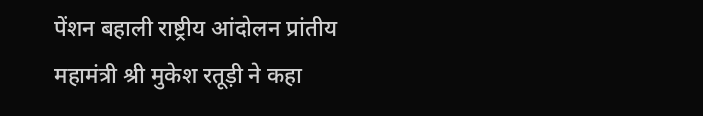पेंशन बहाली राष्ट्रीय आंदोलन प्रांतीय महामंत्री श्री मुकेश रतूड़ी ने कहा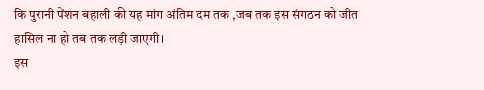कि पुरानी पेंशन बहाली की यह मांग अंतिम दम तक ,जब तक इस संगठन को जीत हासिल ना हो तब तक लड़ी जाएगी।
इस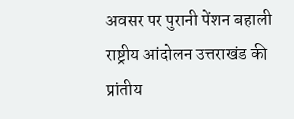अवसर पर पुरानी पेंशन बहाली राष्ट्रीय आंदोलन उत्तराखंड की प्रांतीय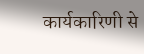कार्यकारिणी से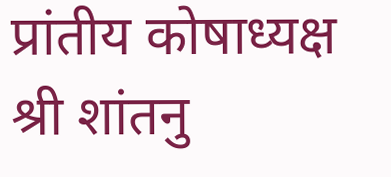प्रांतीय कोषाध्यक्ष श्री शांतनु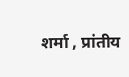शर्मा , प्रांतीय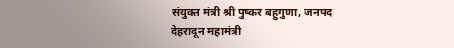संयुक्त मंत्री श्री पुष्कर बहुगुणा, जनपद देहरादून महामंत्री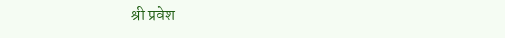श्री प्रवेश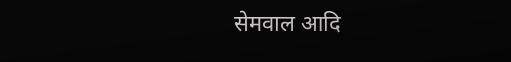सेमवाल आदि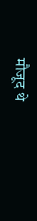मौजूद थे